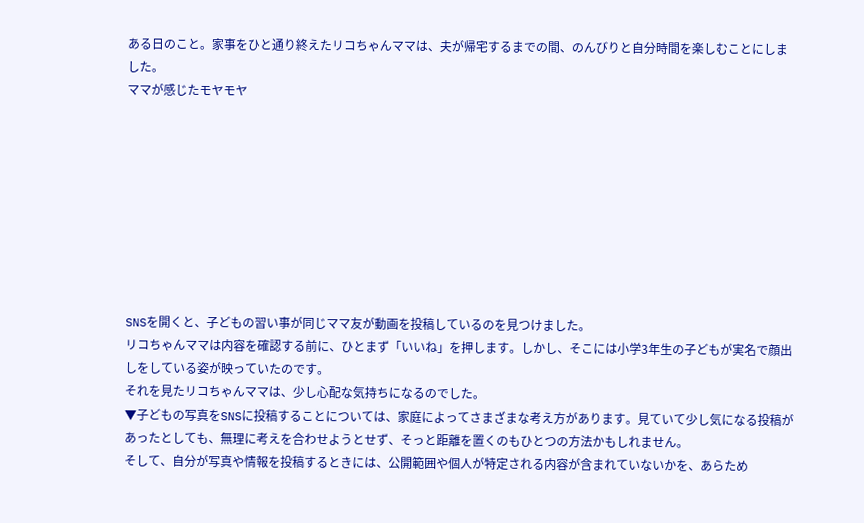ある日のこと。家事をひと通り終えたリコちゃんママは、夫が帰宅するまでの間、のんびりと自分時間を楽しむことにしました。
ママが感じたモヤモヤ









SNSを開くと、子どもの習い事が同じママ友が動画を投稿しているのを見つけました。
リコちゃんママは内容を確認する前に、ひとまず「いいね」を押します。しかし、そこには小学3年生の子どもが実名で顔出しをしている姿が映っていたのです。
それを見たリコちゃんママは、少し心配な気持ちになるのでした。
▼子どもの写真をSNSに投稿することについては、家庭によってさまざまな考え方があります。見ていて少し気になる投稿があったとしても、無理に考えを合わせようとせず、そっと距離を置くのもひとつの方法かもしれません。
そして、自分が写真や情報を投稿するときには、公開範囲や個人が特定される内容が含まれていないかを、あらため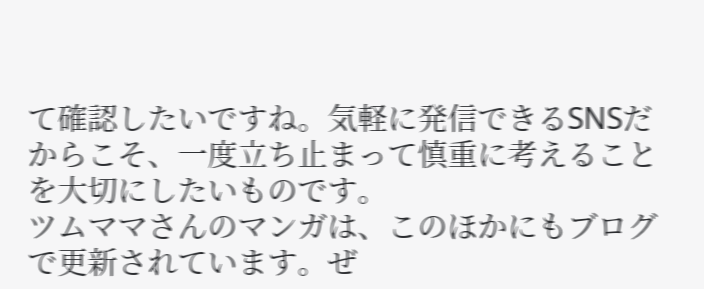て確認したいですね。気軽に発信できるSNSだからこそ、一度立ち止まって慎重に考えることを大切にしたいものです。
ツムママさんのマンガは、このほかにもブログで更新されています。ぜ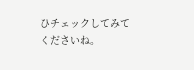ひチェックしてみてくださいね。